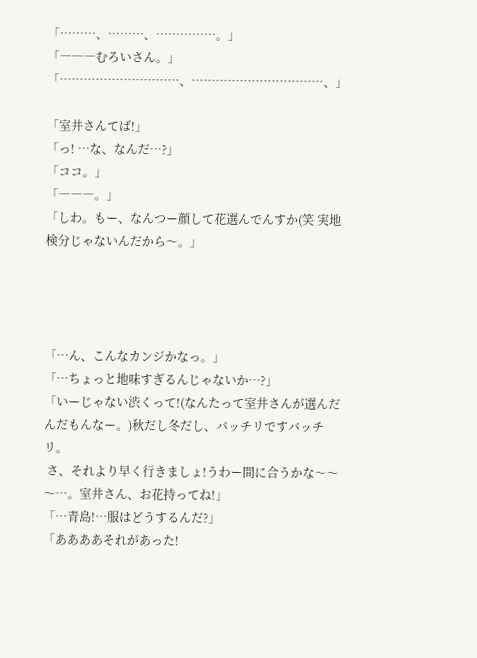「………、………、……………。」
「―――むろいさん。」
「…………………………、……………………………、」

「室井さんてば!」
「っ! …な、なんだ…?」
「ココ。」
「―――。」
「しわ。もー、なんつー顔して花選んでんすか(笑 実地検分じゃないんだから〜。」




「…ん、こんなカンジかなっ。」
「…ちょっと地味すぎるんじゃないか…?」
「いーじゃない渋くって!(なんたって室井さんが選んだんだもんなー。)秋だし冬だし、バッチリですバッチリ。
 さ、それより早く行きましょ!うわー間に合うかな〜〜〜…。室井さん、お花持ってね!」
「…青島!…服はどうするんだ?」
「ああああそれがあった!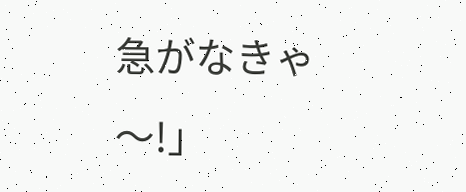急がなきゃ〜!」